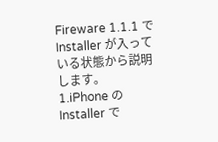Fireware 1.1.1 で Installer が入っている状態から説明します。
1.iPhone の Installer で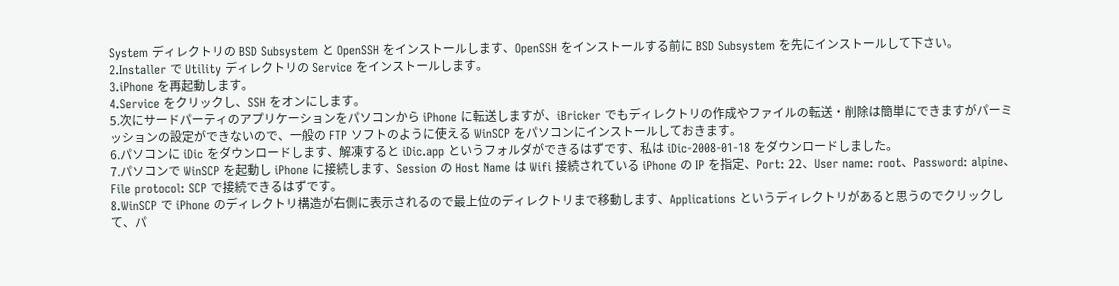System ディレクトリの BSD Subsystem と OpenSSH をインストールします、OpenSSH をインストールする前に BSD Subsystem を先にインストールして下さい。
2.Installer で Utility ディレクトリの Service をインストールします。
3.iPhone を再起動します。
4.Service をクリックし、SSH をオンにします。
5.次にサードパーティのアプリケーションをパソコンから iPhone に転送しますが、iBricker でもディレクトリの作成やファイルの転送・削除は簡単にできますがパーミッションの設定ができないので、一般の FTP ソフトのように使える WinSCP をパソコンにインストールしておきます。
6.パソコンに iDic をダウンロードします、解凍すると iDic.app というフォルダができるはずです、私は iDic-2008-01-18 をダウンロードしました。
7.パソコンで WinSCP を起動し iPhone に接続します、Session の Host Name は Wifi 接続されている iPhone の IP を指定、Port: 22、User name: root、Password: alpine、File protocol: SCP で接続できるはずです。
8.WinSCP で iPhone のディレクトリ構造が右側に表示されるので最上位のディレクトリまで移動します、Applications というディレクトリがあると思うのでクリックして、パ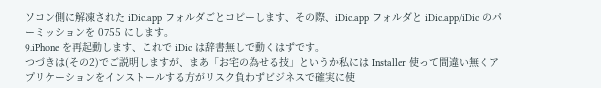ソコン側に解凍された iDic.app フォルダごとコピーします、その際、iDic.app フォルダと iDic.app/iDic のパーミッションを 0755 にします。
9.iPhone を再起動します、これで iDic は辞書無しで動くはずです。
つづきは(その2)でご説明しますが、まあ「お宅の為せる技」というか私には Installer 使って間違い無くアプリケーションをインストールする方がリスク負わずビジネスで確実に使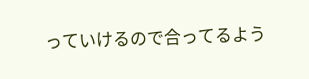っていけるので合ってるよう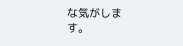な気がします。